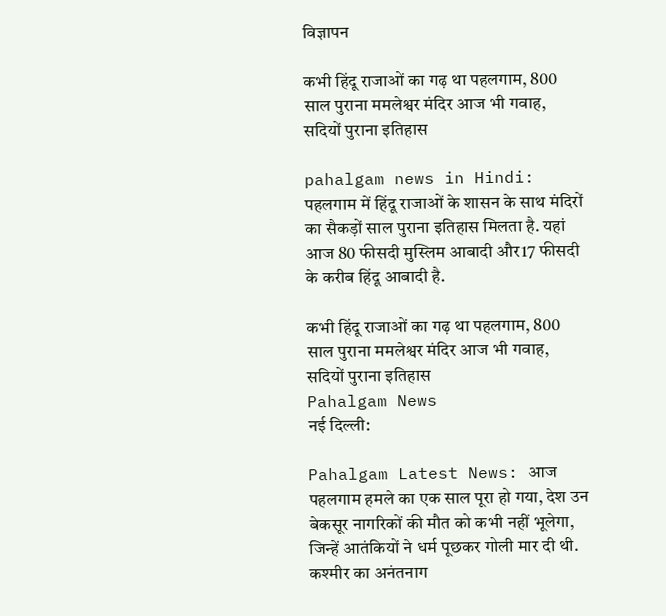विज्ञापन

कभी हिंदू राजाओं का गढ़ था पहलगाम, 800 साल पुराना ममलेश्वर मंदिर आज भी गवाह, सदियों पुराना इतिहास

pahalgam news in Hindi: पहलगाम में हिंदू राजाओं के शासन के साथ मंदिरों का सैकड़ों साल पुराना इतिहास मिलता है. यहां आज 80 फीसदी मुस्लिम आबादी और17 फीसदी के करीब हिंदू आबादी है.

कभी हिंदू राजाओं का गढ़ था पहलगाम, 800 साल पुराना ममलेश्वर मंदिर आज भी गवाह, सदियों पुराना इतिहास
Pahalgam News
नई दिल्ली:

Pahalgam Latest News: आज पहलगाम हमले का एक साल पूरा हो गया, देश उन बेकसूर नागरिकों की मौत को कभी नहीं भूलेगा, जिन्हें आतंकियों ने धर्म पूछकर गोली मार दी थी. कश्मीर का अनंतनाग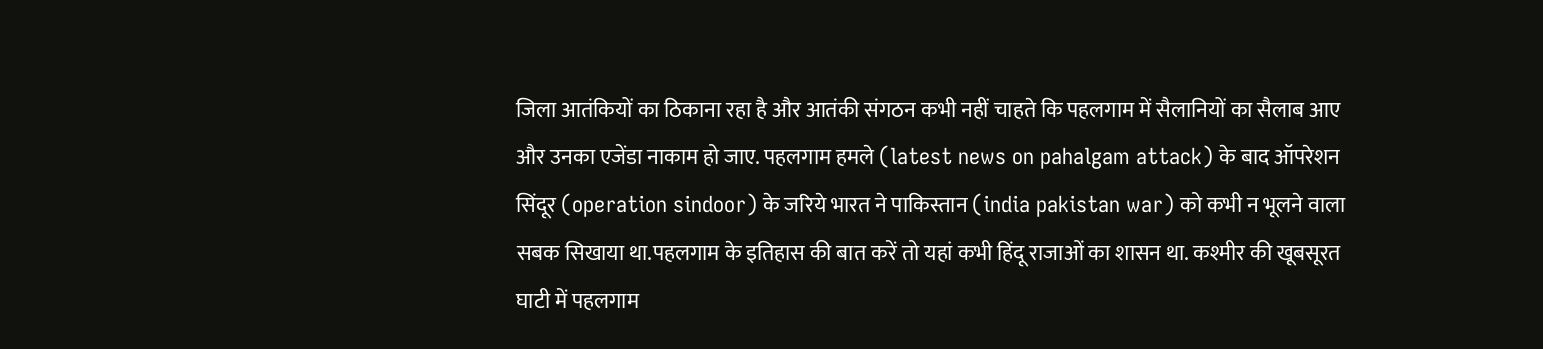जिला आतंकियों का ठिकाना रहा है और आतंकी संगठन कभी नहीं चाहते कि पहलगाम में सैलानियों का सैलाब आए और उनका एजेंडा नाकाम हो जाए. पहलगाम हमले (latest news on pahalgam attack) के बाद ऑपरेशन सिंदूर (operation sindoor) के जरिये भारत ने पाकिस्तान (india pakistan war) को कभी न भूलने वाला सबक सिखाया था.पहलगाम के इतिहास की बात करें तो यहां कभी हिंदू राजाओं का शासन था. कश्मीर की खूबसूरत घाटी में पहलगाम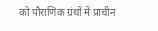को पौराणिक ग्रंथों में प्राचीन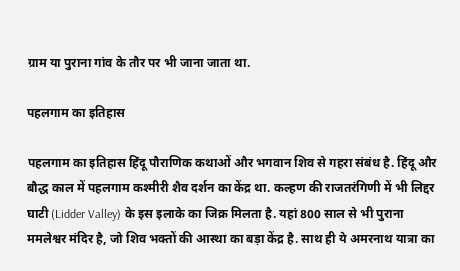ग्राम या पुराना गांव के तौर पर भी जाना जाता था.

पहलगाम का इतिहास

पहलगाम का इतिहास हिंदू पौराणिक कथाओं और भगवान शिव से गहरा संबंध है. हिंदू और बौद्ध काल में पहलगाम कश्मीरी शैव दर्शन का केंद्र था. कल्हण की राजतरंगिणी में भी लिद्दर घाटी (Lidder Valley) के इस इलाके का जिक्र मिलता है. यहां 800 साल से भी पुराना ममलेश्वर मंदिर है, जो शिव भक्तों की आस्था का बड़ा केंद्र है. साथ ही ये अमरनाथ यात्रा का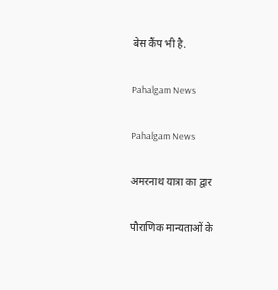बेस कैंप भी है.

Pahalgam News

Pahalgam News

अमरनाथ यात्रा का द्वार

पौराणिक मान्यताओं के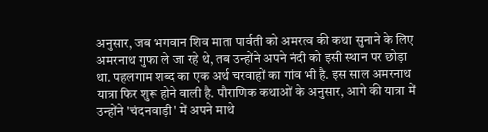अनुसार, जब भगवान शिव माता पार्वती को अमरत्व की कथा सुनाने के लिए अमरनाथ गुफा ले जा रहे थे, तब उन्होंने अपने नंदी को इसी स्थान पर छोड़ा था. पहलगाम शब्द का एक अर्थ चरवाहों का गांव भी है. इस साल अमरनाथ यात्रा फिर शुरू होने वाली है. पौराणिक कथाओं के अनुसार, आगे की यात्रा में उन्होंने 'चंदनवाड़ी' में अपने माथे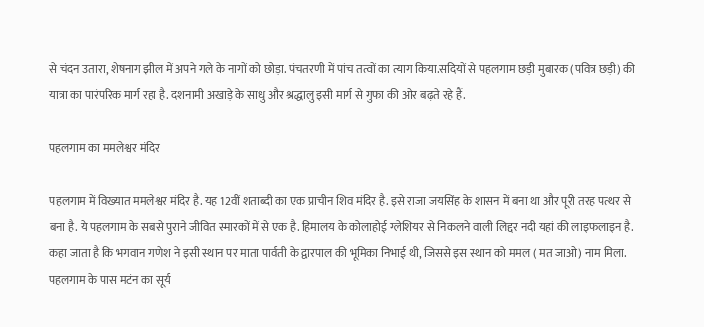से चंदन उतारा, शेषनाग झील में अपने गले के नागों को छोड़ा. पंचतरणी में पांच तत्वों का त्याग किया.सदियों से पहलगाम छड़ी मुबारक (पवित्र छड़ी) की यात्रा का पारंपरिक मार्ग रहा है. दशनामी अखाड़े के साधु और श्रद्धालु इसी मार्ग से गुफा की ओर बढ़ते रहे हैं.

पहलगाम का ममलेश्वर मंदिर

पहलगाम में विख्यात ममलेश्वर मंदिर है. यह 12वीं शताब्दी का एक प्राचीन शिव मंदिर है. इसे राजा जयसिंह के शासन में बना था और पूरी तरह पत्थर से बना है. ये पहलगाम के सबसे पुराने जीवित स्मारकों में से एक है. हिमालय के कोलाहोई ग्लेशियर से निकलने वाली लिद्दर नदी यहां की लाइफलाइन है. कहा जाता है कि भगवान गणेश ने इसी स्थान पर माता पार्वती के द्वारपाल की भूमिका निभाई थी, जिससे इस स्थान को ममल ( मत जाओ) नाम मिला. पहलगाम के पास मटंन का सूर्य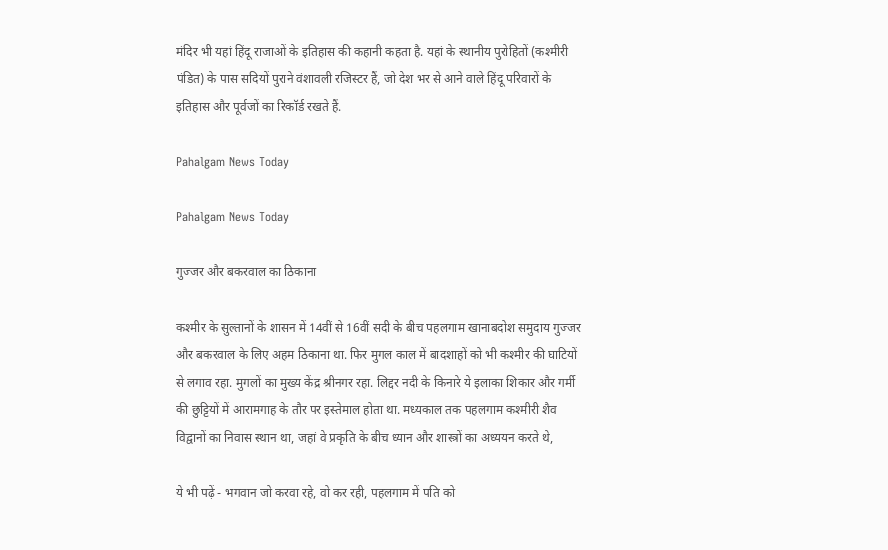मंदिर भी यहां हिंदू राजाओं के इतिहास की कहानी कहता है. यहां के स्थानीय पुरोहितों (कश्मीरी पंडित) के पास सदियों पुराने वंशावली रजिस्टर हैं, जो देश भर से आने वाले हिंदू परिवारों के इतिहास और पूर्वजों का रिकॉर्ड रखते हैं.

Pahalgam News Today

Pahalgam News Today

गुज्जर और बकरवाल का ठिकाना

कश्मीर के सुल्तानों के शासन में 14वीं से 16वीं सदी के बीच पहलगाम खानाबदोश समुदाय गुज्जर और बकरवाल के लिए अहम ठिकाना था. फिर मुगल काल में बादशाहों को भी कश्मीर की घाटियों से लगाव रहा. मुगलों का मुख्य केंद्र श्रीनगर रहा. लिद्दर नदी के किनारे ये इलाका शिकार और गर्मी की छुट्टियों में आरामगाह के तौर पर इस्तेमाल होता था. मध्यकाल तक पहलगाम कश्मीरी शैव विद्वानों का निवास स्थान था, जहां वे प्रकृति के बीच ध्यान और शास्त्रों का अध्ययन करते थे,

ये भी पढ़ें - भगवान जो करवा रहे, वो कर रही, पहलगाम में पति को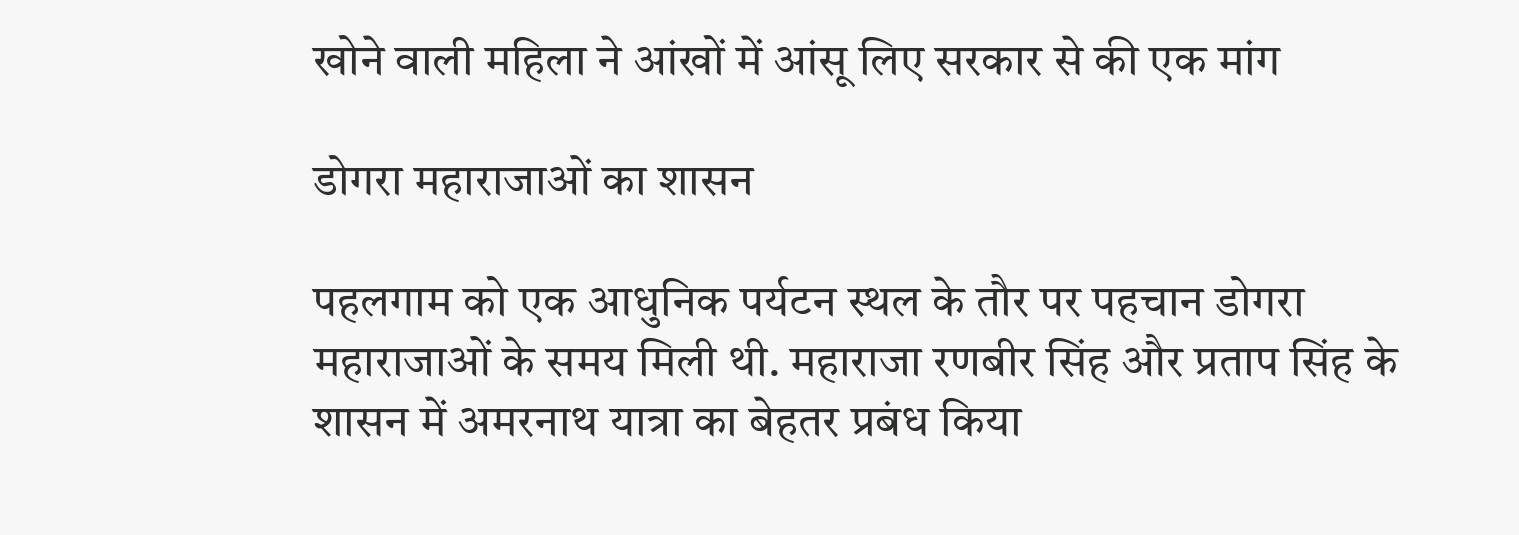खोने वाली महिला ने आंखों में आंसू लिए सरकार से की एक मांग

डोगरा महाराजाओं का शासन

पहलगाम को एक आधुनिक पर्यटन स्थल के तौर पर पहचान डोगरा महाराजाओं के समय मिली थी. महाराजा रणबीर सिंह और प्रताप सिंह के शासन में अमरनाथ यात्रा का बेहतर प्रबंध किया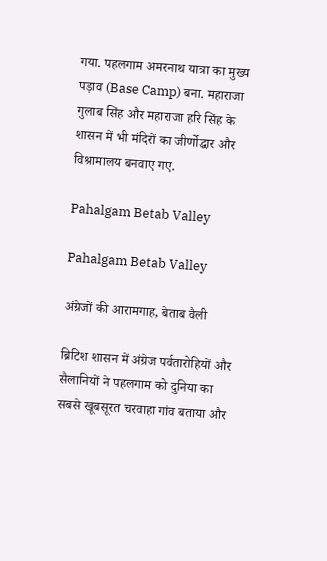गया. पहलगाम अमरनाथ यात्रा का मुख्य पड़ाव (Base Camp) बना. महाराजा गुलाब सिंह और महाराजा हरि सिंह के शासन में भी मंदिरों का जीर्णोद्धार और विश्रामालय बनवाए गए.

Pahalgam Betab Valley

Pahalgam Betab Valley

अंग्रेजों की आरामगाह, बेताब वैली

ब्रिटिश शासन में अंग्रेज पर्वतारोहियों और सैलानियों ने पहलगाम को दुनिया का सबसे खूबसूरत चरवाहा गांव बताया और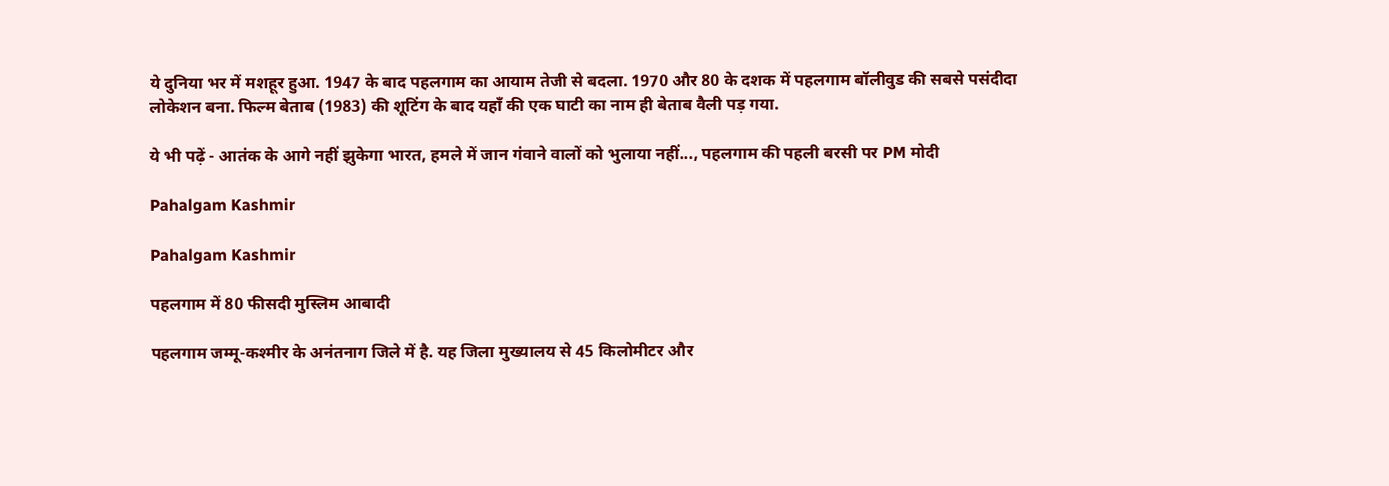ये दुनिया भर में मशहूर हुआ. 1947 के बाद पहलगाम का आयाम तेजी से बदला. 1970 और 80 के दशक में पहलगाम बॉलीवुड की सबसे पसंदीदा लोकेशन बना. फिल्म बेताब (1983) की शूटिंग के बाद यहाँ की एक घाटी का नाम ही बेताब वैली पड़ गया.

ये भी पढ़ें - आतंक के आगे नहीं झुकेगा भारत, हमले में जान गंवाने वालों को भुलाया नहीं..., पहलगाम की पहली बरसी पर PM मोदी

Pahalgam Kashmir

Pahalgam Kashmir

पहलगाम में 80 फीसदी मुस्लिम आबादी

पहलगाम जम्मू-कश्मीर के अनंतनाग जिले में है. यह जिला मुख्यालय से 45 किलोमीटर और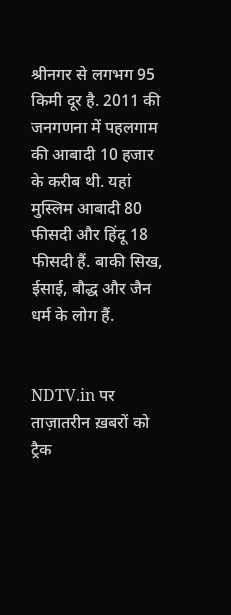श्रीनगर से लगभग 95 किमी दूर है. 2011 की जनगणना में पहलगाम की आबादी 10 हजार के करीब थी. यहां मुस्लिम आबादी 80 फीसदी और हिंदू 18 फीसदी हैं. बाकी सिख, ईसाई, बौद्ध और जैन धर्म के लोग हैं.


NDTV.in पर ताज़ातरीन ख़बरों को ट्रैक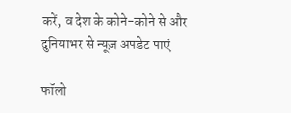करें, व देश के कोने-कोने से और दुनियाभर से न्यूज़ अपडेट पाएं

फॉलो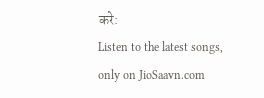करे:
Listen to the latest songs, only on JioSaavn.com